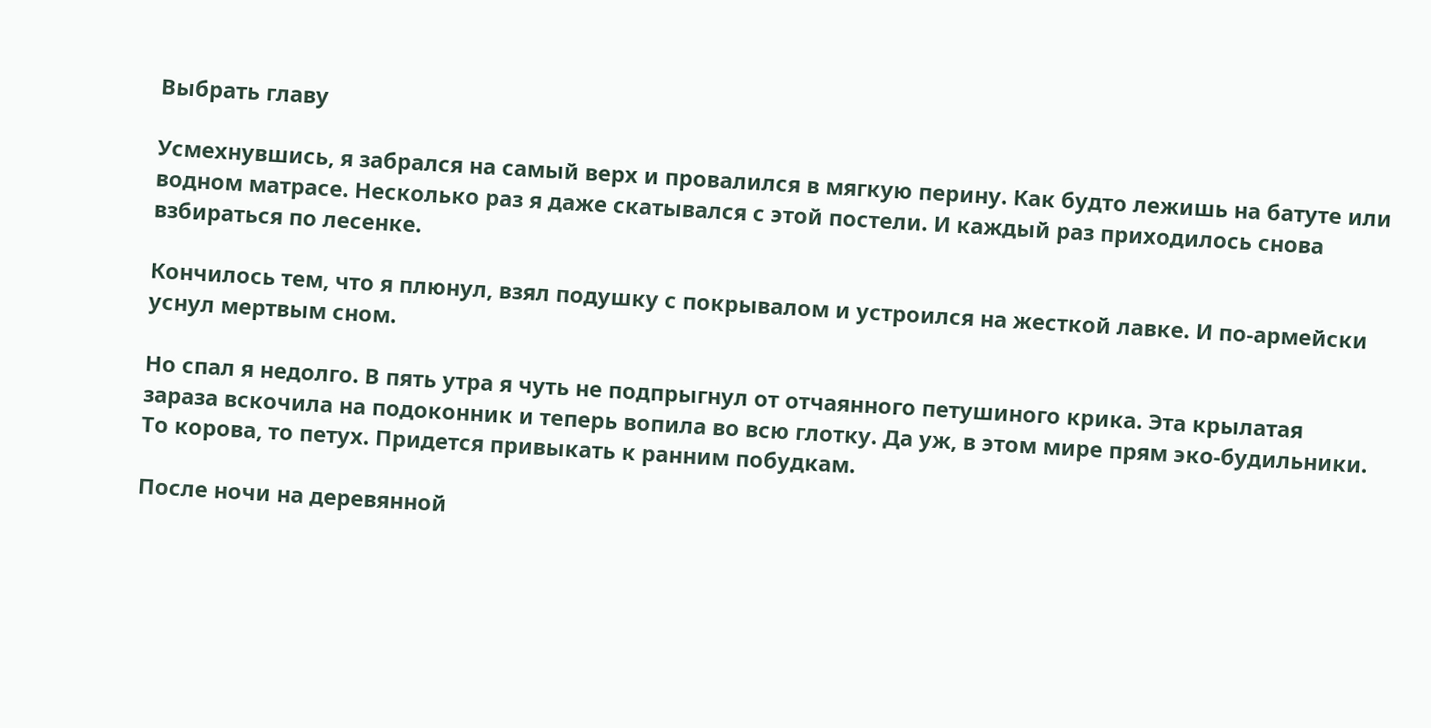Выбрать главу

Усмехнувшись, я забрался на самый верх и провалился в мягкую перину. Как будто лежишь на батуте или водном матрасе. Несколько раз я даже скатывался с этой постели. И каждый раз приходилось снова взбираться по лесенке.

Кончилось тем, что я плюнул, взял подушку с покрывалом и устроился на жесткой лавке. И по-армейски уснул мертвым сном.

Но спал я недолго. В пять утра я чуть не подпрыгнул от отчаянного петушиного крика. Эта крылатая зараза вскочила на подоконник и теперь вопила во всю глотку. Да уж, в этом мире прям эко-будильники. То корова, то петух. Придется привыкать к ранним побудкам.

После ночи на деревянной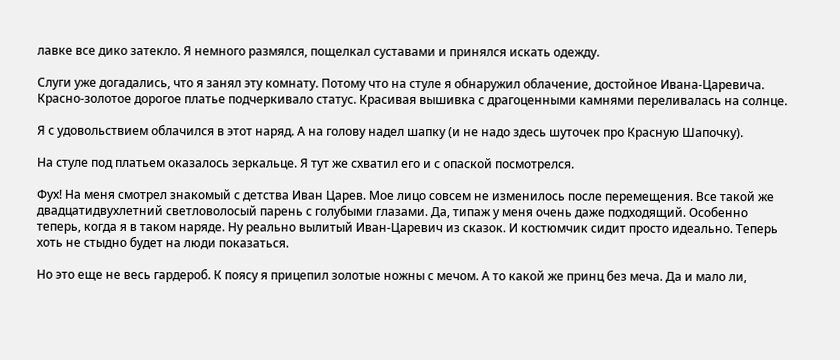лавке все дико затекло. Я немного размялся, пощелкал суставами и принялся искать одежду.

Слуги уже догадались, что я занял эту комнату. Потому что на стуле я обнаружил облачение, достойное Ивана-Царевича. Красно-золотое дорогое платье подчеркивало статус. Красивая вышивка с драгоценными камнями переливалась на солнце.

Я с удовольствием облачился в этот наряд. А на голову надел шапку (и не надо здесь шуточек про Красную Шапочку).

На стуле под платьем оказалось зеркальце. Я тут же схватил его и с опаской посмотрелся.

Фух! На меня смотрел знакомый с детства Иван Царев. Мое лицо совсем не изменилось после перемещения. Все такой же двадцатидвухлетний светловолосый парень с голубыми глазами. Да, типаж у меня очень даже подходящий. Особенно теперь, когда я в таком наряде. Ну реально вылитый Иван-Царевич из сказок. И костюмчик сидит просто идеально. Теперь хоть не стыдно будет на люди показаться.

Но это еще не весь гардероб. К поясу я прицепил золотые ножны с мечом. А то какой же принц без меча. Да и мало ли,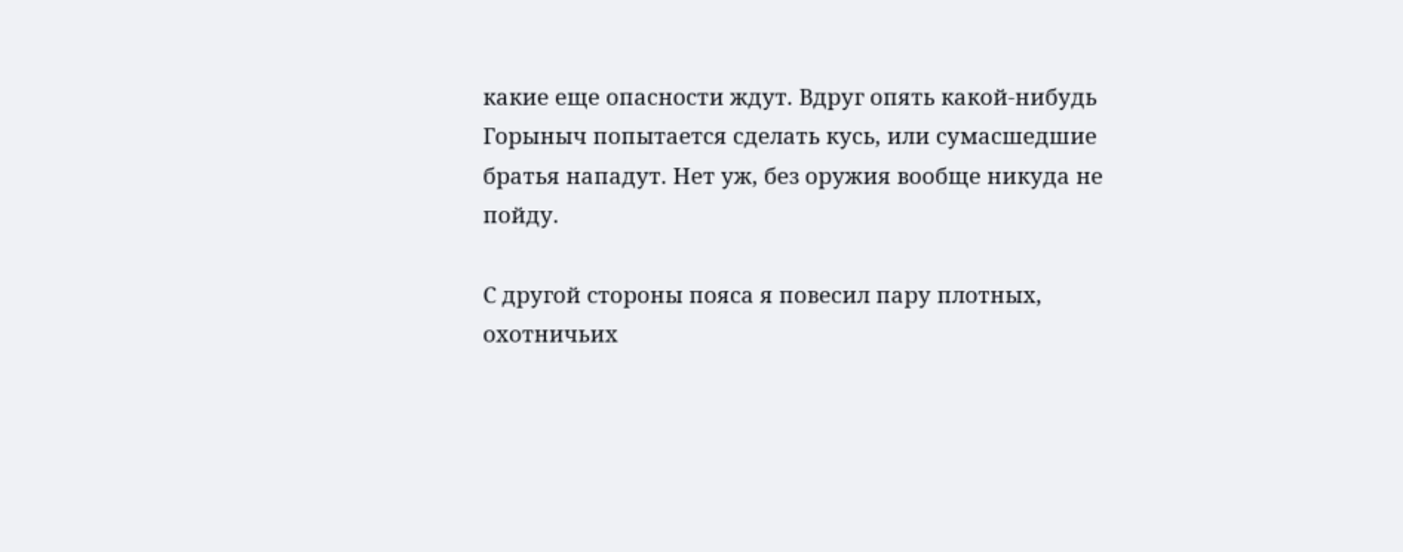какие еще опасности ждут. Вдруг опять какой-нибудь Горыныч попытается сделать кусь, или сумасшедшие братья нападут. Нет уж, без оружия вообще никуда не пойду.

С другой стороны пояса я повесил пару плотных, охотничьих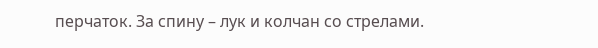перчаток. За спину – лук и колчан со стрелами.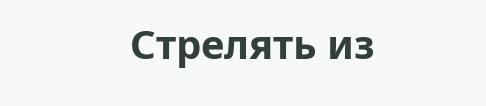Стрелять из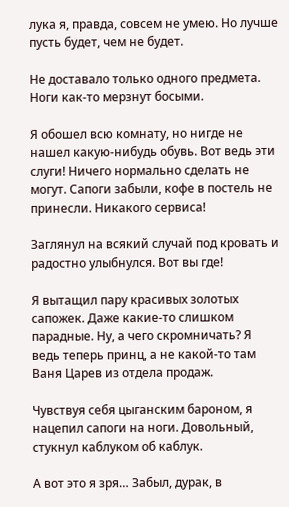лука я, правда, совсем не умею. Но лучше пусть будет, чем не будет.

Не доставало только одного предмета. Ноги как-то мерзнут босыми.

Я обошел всю комнату, но нигде не нашел какую-нибудь обувь. Вот ведь эти слуги! Ничего нормально сделать не могут. Сапоги забыли, кофе в постель не принесли. Никакого сервиса!

Заглянул на всякий случай под кровать и радостно улыбнулся. Вот вы где!

Я вытащил пару красивых золотых сапожек. Даже какие-то слишком парадные. Ну, а чего скромничать? Я ведь теперь принц, а не какой-то там Ваня Царев из отдела продаж.

Чувствуя себя цыганским бароном, я нацепил сапоги на ноги. Довольный, стукнул каблуком об каблук.

А вот это я зря… Забыл, дурак, в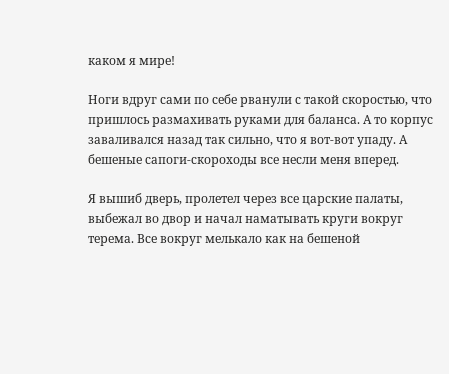каком я мире!

Ноги вдруг сами по себе рванули с такой скоростью, что пришлось размахивать руками для баланса. А то корпус заваливался назад так сильно, что я вот-вот упаду. А бешеные сапоги-скороходы все несли меня вперед.

Я вышиб дверь, пролетел через все царские палаты, выбежал во двор и начал наматывать круги вокруг терема. Все вокруг мелькало как на бешеной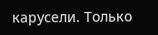карусели. Только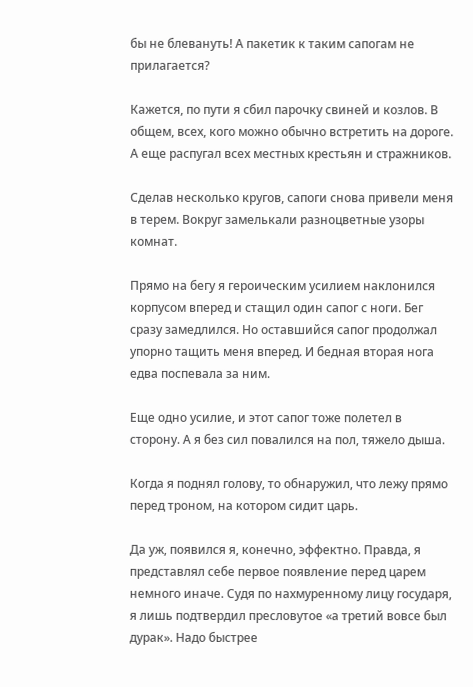бы не блевануть! А пакетик к таким сапогам не прилагается?

Кажется, по пути я сбил парочку свиней и козлов. В общем, всех, кого можно обычно встретить на дороге. А еще распугал всех местных крестьян и стражников.

Сделав несколько кругов, сапоги снова привели меня в терем. Вокруг замелькали разноцветные узоры комнат.

Прямо на бегу я героическим усилием наклонился корпусом вперед и стащил один сапог с ноги. Бег сразу замедлился. Но оставшийся сапог продолжал упорно тащить меня вперед. И бедная вторая нога едва поспевала за ним.

Еще одно усилие, и этот сапог тоже полетел в сторону. А я без сил повалился на пол, тяжело дыша.

Когда я поднял голову, то обнаружил, что лежу прямо перед троном, на котором сидит царь.

Да уж, появился я, конечно, эффектно. Правда, я представлял себе первое появление перед царем немного иначе. Судя по нахмуренному лицу государя, я лишь подтвердил пресловутое «а третий вовсе был дурак». Надо быстрее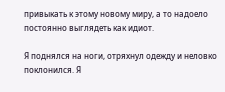привыкать к этому новому миру, а то надоело постоянно выглядеть как идиот.

Я поднялся на ноги, отряхнул одежду и неловко поклонился. Я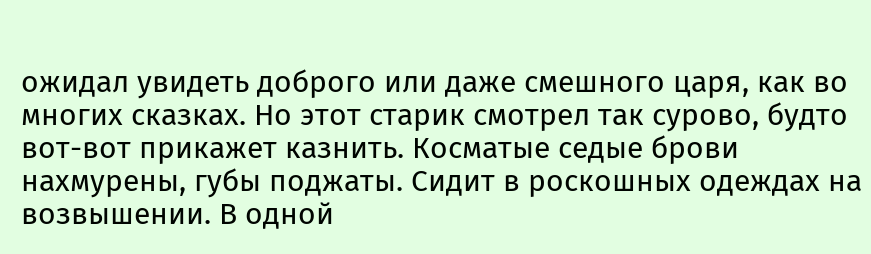ожидал увидеть доброго или даже смешного царя, как во многих сказках. Но этот старик смотрел так сурово, будто вот-вот прикажет казнить. Косматые седые брови нахмурены, губы поджаты. Сидит в роскошных одеждах на возвышении. В одной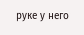руке у него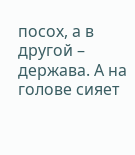посох, а в другой – держава. А на голове сияет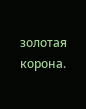золотая корона.